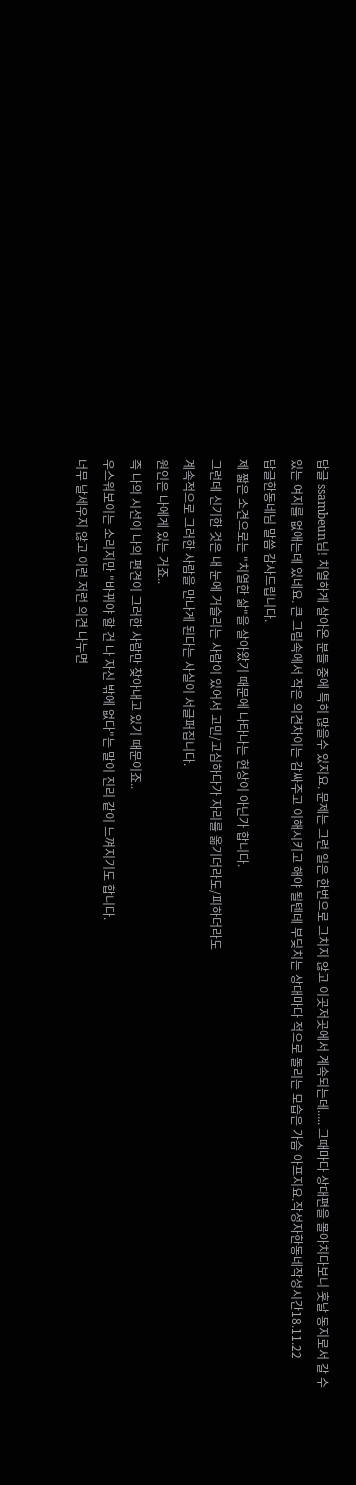답글 ssambeun님! 치열하게 살아온 분들 중에 특히 많을수 있지요. 문제는 그런 일은 한번으로 그치지 않고 이곳저곳에서 계속되는데..... 그때마다 상대편을 몰아치다보니 훗날 동지로서 갈 수 있는 여지를 없애는데 있네요. 큰 그림속에서 작은 의견차이는 감싸주고 이해시키고 해야 될텐데 부딪치는 상대마다 적으로 돌리는 모습은 가슴 아프지요.작성자한동네작성시간18.11.22
답글한동네님 말씀 감사드립니다.
제 짧은 소견으로는 "치열한 삶"을 살아왔기 때문에 나타나는 현상이 아닌가 합니다.
그런데 신기한 것은 내 눈에 거슬리는 사람이 있어서 고민/고심하다가 자리를 옮기더라도/피하더라도
계속적으로 그러한 사람을 만나게 된다는 사실이 서글퍼집니다.
원인은 나에게 있는 거죠..
즉 나의 시선이 나의 편견이 그러한 사람만 찾아내고 있기 때문이죠..
우스워보이는 소리지만 "바뀌야 할 건 나 자신 밖에 없다"는 말이 진리 같이 느껴지기도 합니다.
너무 날세우지 않고 이런 저런 의견 나누면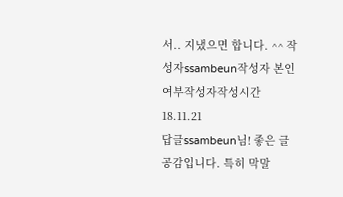서.. 지냈으면 합니다. ^^ 작성자ssambeun작성자 본인 여부작성자작성시간18.11.21
답글ssambeun님! 좋은 글 공감입니다. 특히 막말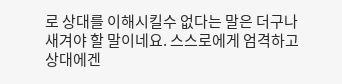로 상대를 이해시킬수 없다는 말은 더구나 새겨야 할 말이네요. 스스로에게 엄격하고 상대에겐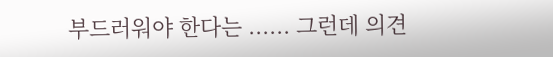부드러워야 한다는 ...... 그런데 의견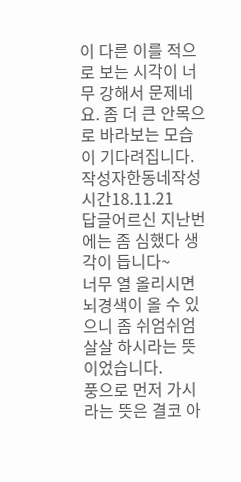이 다른 이를 적으로 보는 시각이 너무 강해서 문제네요. 좀 더 큰 안목으로 바라보는 모습이 기다려집니다.작성자한동네작성시간18.11.21
답글어르신 지난번에는 좀 심했다 생각이 듭니다~
너무 열 올리시면 뇌경색이 올 수 있으니 좀 쉬엄쉬엄 살살 하시라는 뜻 이었습니다.
풍으로 먼저 가시라는 뜻은 결코 아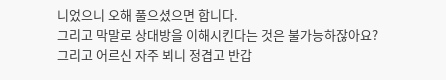니었으니 오해 풀으셨으면 합니다.
그리고 막말로 상대방을 이해시킨다는 것은 불가능하잖아요?
그리고 어르신 자주 뵈니 정겹고 반갑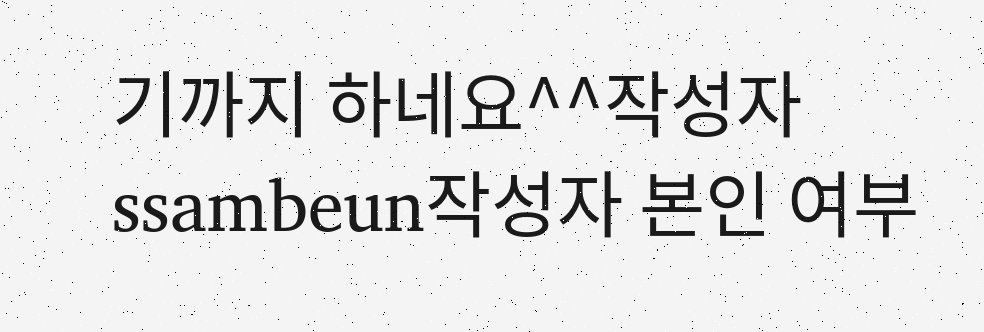기까지 하네요^^작성자ssambeun작성자 본인 여부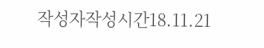작성자작성시간18.11.21